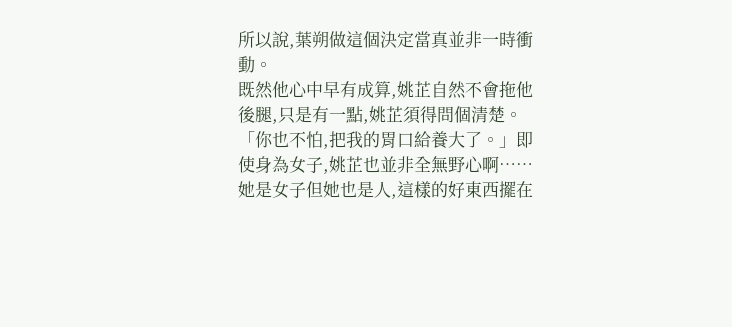所以說,葉朔做這個決定當真並非一時衝動。
既然他心中早有成算,姚芷自然不會拖他後腿,只是有一點,姚芷須得問個清楚。
「你也不怕,把我的胃口給養大了。」即使身為女子,姚芷也並非全無野心啊……
她是女子但她也是人,這樣的好東西擺在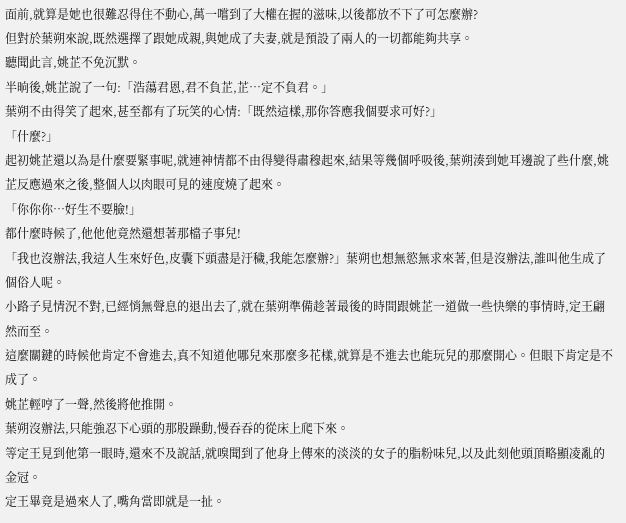面前,就算是她也很難忍得住不動心,萬一嚐到了大權在握的滋味,以後都放不下了可怎麼辦?
但對於葉朔來說,既然選擇了跟她成親,與她成了夫妻,就是預設了兩人的一切都能夠共享。
聽聞此言,姚芷不免沉默。
半晌後,姚芷說了一句:「浩蕩君恩,君不負芷,芷…定不負君。」
葉朔不由得笑了起來,甚至都有了玩笑的心情:「既然這樣,那你答應我個要求可好?」
「什麼?」
起初姚芷還以為是什麼要緊事呢,就連神情都不由得變得肅穆起來,結果等幾個呼吸後,葉朔湊到她耳邊說了些什麼,姚芷反應過來之後,整個人以肉眼可見的速度燒了起來。
「你你你…好生不要臉!」
都什麼時候了,他他他竟然還想著那檔子事兒!
「我也沒辦法,我這人生來好色,皮囊下頭盡是汙穢,我能怎麼辦?」葉朔也想無慾無求來著,但是沒辦法,誰叫他生成了個俗人呢。
小路子見情況不對,已經悄無聲息的退出去了,就在葉朔準備趁著最後的時間跟姚芷一道做一些快樂的事情時,定王翩然而至。
這麼關鍵的時候他肯定不會進去,真不知道他哪兒來那麼多花樣,就算是不進去也能玩兒的那麼開心。但眼下肯定是不成了。
姚芷輕哼了一聲,然後將他推開。
葉朔沒辦法,只能強忍下心頭的那股躁動,慢吞吞的從床上爬下來。
等定王見到他第一眼時,還來不及說話,就嗅聞到了他身上傳來的淡淡的女子的脂粉味兒,以及此刻他頭頂略顯凌亂的金冠。
定王畢竟是過來人了,嘴角當即就是一扯。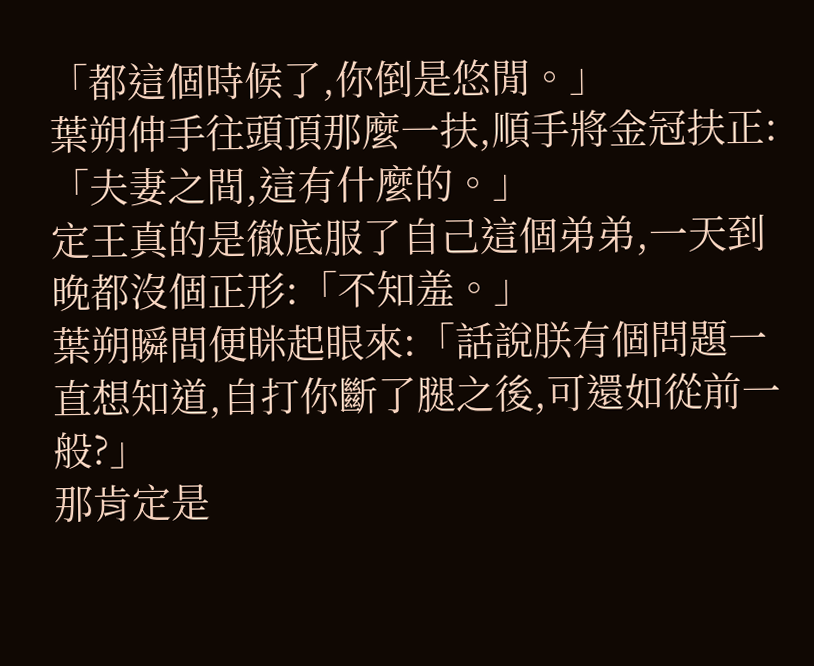「都這個時候了,你倒是悠閒。」
葉朔伸手往頭頂那麼一扶,順手將金冠扶正:「夫妻之間,這有什麼的。」
定王真的是徹底服了自己這個弟弟,一天到晚都沒個正形:「不知羞。」
葉朔瞬間便眯起眼來:「話說朕有個問題一直想知道,自打你斷了腿之後,可還如從前一般?」
那肯定是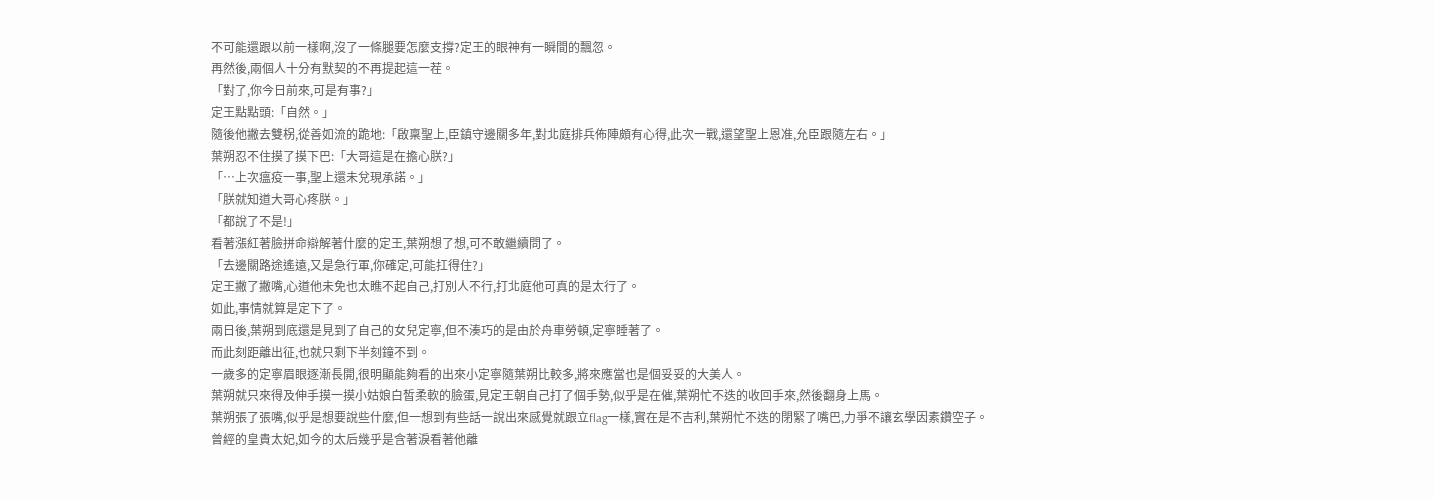不可能還跟以前一樣啊,沒了一條腿要怎麼支撐?定王的眼神有一瞬間的飄忽。
再然後,兩個人十分有默契的不再提起這一茬。
「對了,你今日前來,可是有事?」
定王點點頭:「自然。」
隨後他撇去雙柺,從善如流的跪地:「啟稟聖上,臣鎮守邊關多年,對北庭排兵佈陣頗有心得,此次一戰,還望聖上恩准,允臣跟隨左右。」
葉朔忍不住摸了摸下巴:「大哥這是在擔心朕?」
「…上次瘟疫一事,聖上還未兌現承諾。」
「朕就知道大哥心疼朕。」
「都說了不是!」
看著漲紅著臉拼命辯解著什麼的定王,葉朔想了想,可不敢繼續問了。
「去邊關路途遙遠,又是急行軍,你確定,可能扛得住?」
定王撇了撇嘴,心道他未免也太瞧不起自己,打別人不行,打北庭他可真的是太行了。
如此,事情就算是定下了。
兩日後,葉朔到底還是見到了自己的女兒定寧,但不湊巧的是由於舟車勞頓,定寧睡著了。
而此刻距離出征,也就只剩下半刻鐘不到。
一歲多的定寧眉眼逐漸長開,很明顯能夠看的出來小定寧隨葉朔比較多,將來應當也是個妥妥的大美人。
葉朔就只來得及伸手摸一摸小姑娘白皙柔軟的臉蛋,見定王朝自己打了個手勢,似乎是在催,葉朔忙不迭的收回手來,然後翻身上馬。
葉朔張了張嘴,似乎是想要說些什麼,但一想到有些話一說出來感覺就跟立flag一樣,實在是不吉利,葉朔忙不迭的閉緊了嘴巴,力爭不讓玄學因素鑽空子。
曾經的皇貴太妃,如今的太后幾乎是含著淚看著他離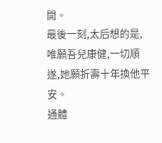開。
最後一刻,太后想的是,唯願吾兒康健,一切順遂,她願折壽十年換他平安。
通體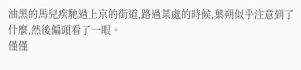油黑的馬兒疾馳過上京的街道,路過某處的時候,葉朔似乎注意到了什麼,然後偏頭看了一眼。
僅僅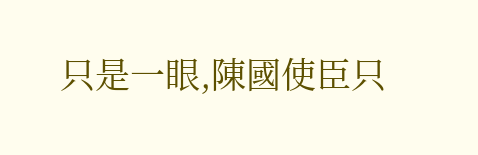只是一眼,陳國使臣只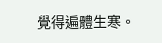覺得遍體生寒。